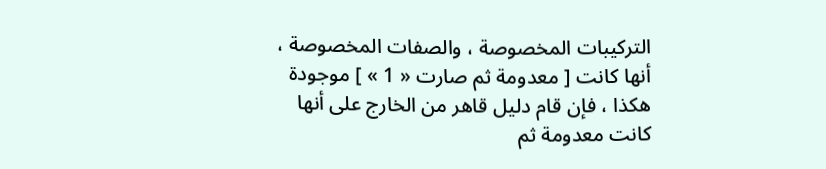التركيبات المخصوصة ، والصفات المخصوصة ، أنها كانت [ معدومة ثم صارت « 1 » ] موجودة هكذا ، فإن قام دليل قاهر من الخارج على أنها كانت معدومة ثم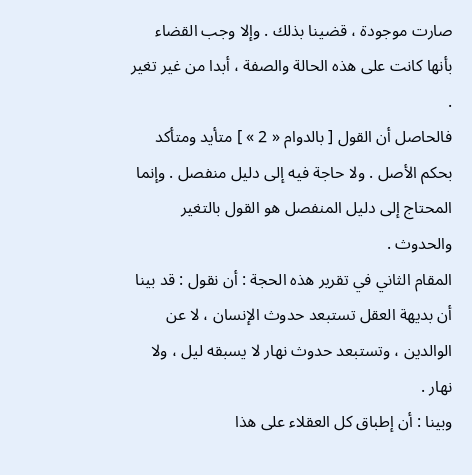صارت موجودة ، قضينا بذلك . وإلا وجب القضاء بأنها كانت على هذه الحالة والصفة ، أبدا من غير تغير .
فالحاصل أن القول [ بالدوام « 2 » ] متأيد ومتأكد بحكم الأصل . ولا حاجة فيه إلى دليل منفصل . وإنما المحتاج إلى دليل المنفصل هو القول بالتغير والحدوث .
المقام الثاني في تقرير هذه الحجة : أن نقول : قد بينا أن بديهة العقل تستبعد حدوث الإنسان ، لا عن الوالدين ، وتستبعد حدوث نهار لا يسبقه ليل ، ولا نهار .
وبينا : أن إطباق كل العقلاء على هذا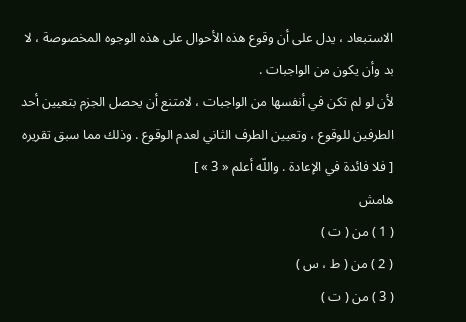الاستبعاد ، يدل على أن وقوع هذه الأحوال على هذه الوجوه المخصوصة ، لا بد وأن يكون من الواجبات .
لأن لو لم تكن في أنفسها من الواجبات ، لامتنع أن يحصل الجزم بتعيين أحد الطرفين للوقوع ، وتعيين الطرف الثاني لعدم الوقوع . وذلك مما سبق تقريره [ فلا فائدة في الإعادة . واللّه أعلم « 3 » ]
هامش
( 1 ) من ( ت )
( 2 ) من ( ط ، س )
( 3 ) من ( ت )